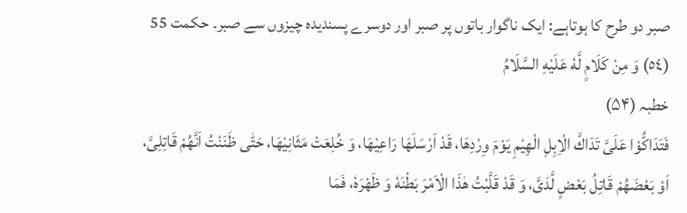صبر دو طرح کا ہوتاہے: ایک ناگوار باتوں پر صبر اور دوسرے پسندیدہ چیزوں سے صبر۔ حکمت 55
(٥٤) وَ مِنْ كَلَامٍ لَّهٗ عَلَیْهِ السَّلَامُ
خطبہ (۵۴)
فَتَدَاكُّوْا عَلَیَّ تَدَاكَّ الْاِبِلِ الْهِیْمِ یَوْمَ وِرْدِهَا، قَدْ اَرْسَلَهَا رَاعِیْهَا، وَ خُلِعَتْ مَثَانِیْهَا، حَتّٰی ظَنَنْتُ اَنَّهُمْ قَاتِلِیَّ، اَوْ بَعْضَهُمْ قَاتِلُ بَعْضٍ لَّدَیَّ، وَ قَدْ قَلَّبْتُ هٰذَا الْاَمْرَ بَطْنَهٗ وَ ظَهْرَهٗ، فَمَا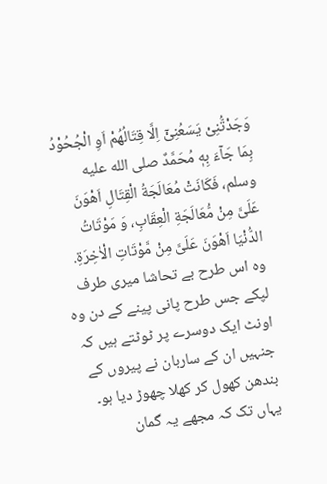وَجَدْتُّنِیْ یَسَعُنِیْۤ اِلَّا قِتَالُهُمْ اَوِ الْجُحُوْدُ بِمَا جَآءَ بِهٖ مُحَمَّدٌ صلى الله عليه وسلم، فَكَانَتْ مُعَالَجَةُ الْقِتَالِ اَهْوَنَ عَلَیَّ مِنْ مُّعَالَجَةِ الْعِقَابِ، وَ مَوْتَاتُ الدُّنْیَا اَهْوَنَ عَلَیَّ مِنْ مَّوْتَاتِ الْاٰخِرَةِ.
وہ اس طرح بے تحاشا میری طرف لپکے جس طرح پانی پینے کے دن وہ اونٹ ایک دوسرے پر ٹوٹتے ہیں کہ جنہیں ان کے ساربان نے پیروں کے بندھن کھول کر کھلا چھوڑ دیا ہو۔ یہاں تک کہ مجھے یہ گمان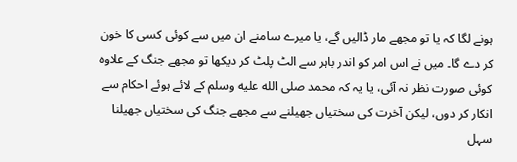ہونے لگا کہ یا تو مجھے مار ڈالیں گے، یا میرے سامنے ان میں سے کوئی کسی کا خون کر دے گا۔ میں نے اس امر کو اندر باہر سے الٹ پلٹ کر دیکھا تو مجھے جنگ کے علاوہ کوئی صورت نظر نہ آئی، یا یہ کہ محمد صلى الله عليه وسلم کے لائے ہوئے احکام سے انکار کر دوں، لیکن آخرت کی سختیاں جھیلنے سے مجھے جنگ کی سختیاں جھیلنا سہل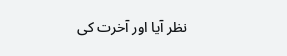نظر آیا اور آخرت کی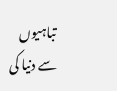تباہیوں سے دنیا کی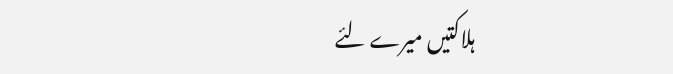ہلاکتیں میرے لئے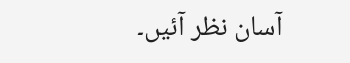آسان نظر آئیں۔